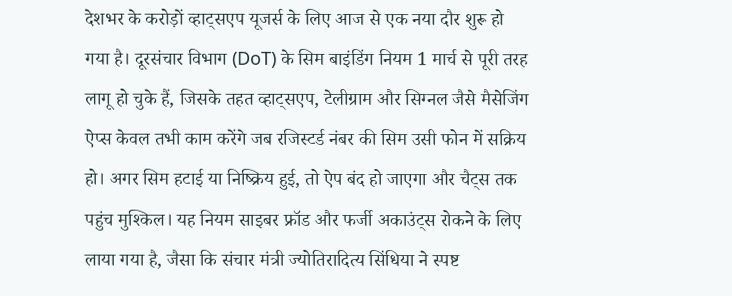देशभर के करोड़ों व्हाट्सएप यूजर्स के लिए आज से एक नया दौर शुरू हो गया है। दूरसंचार विभाग (DoT) के सिम बाइंडिंग नियम 1 मार्च से पूरी तरह लागू हो चुके हैं, जिसके तहत व्हाट्सएप, टेलीग्राम और सिग्नल जैसे मैसेजिंग ऐप्स केवल तभी काम करेंगे जब रजिस्टर्ड नंबर की सिम उसी फोन में सक्रिय हो। अगर सिम हटाई या निष्क्रिय हुई, तो ऐप बंद हो जाएगा और चैट्स तक पहुंच मुश्किल। यह नियम साइबर फ्रॉड और फर्जी अकाउंट्स रोकने के लिए लाया गया है, जैसा कि संचार मंत्री ज्योतिरादित्य सिंधिया ने स्पष्ट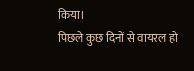किया।
पिछले कुछ दिनों से वायरल हो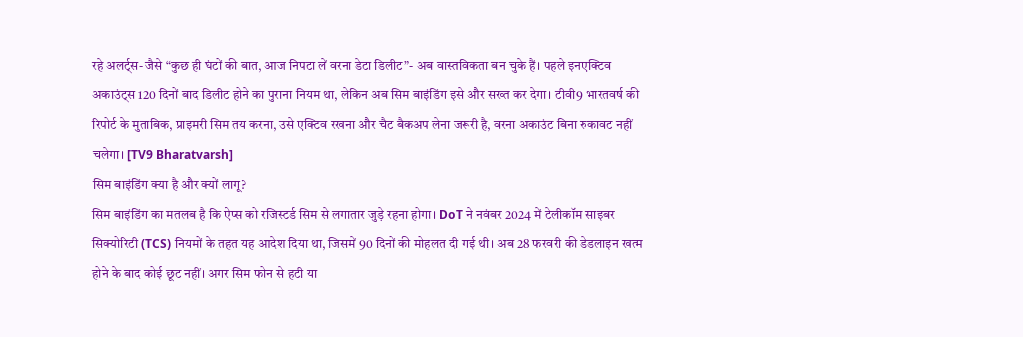रहे अलर्ट्स- जैसे “कुछ ही घंटों की बात, आज निपटा लें वरना डेटा डिलीट”- अब वास्तविकता बन चुके हैं। पहले इनएक्टिव अकाउंट्स 120 दिनों बाद डिलीट होने का पुराना नियम था, लेकिन अब सिम बाइंडिंग इसे और सख्त कर देगा। टीवी9 भारतवर्ष की रिपोर्ट के मुताबिक, प्राइमरी सिम तय करना, उसे एक्टिव रखना और चैट बैकअप लेना जरूरी है, वरना अकाउंट बिना रुकावट नहीं चलेगा। [TV9 Bharatvarsh]
सिम बाइंडिंग क्या है और क्यों लागू?
सिम बाइंडिंग का मतलब है कि ऐप्स को रजिस्टर्ड सिम से लगातार जुड़े रहना होगा। DoT ने नवंबर 2024 में टेलीकॉम साइबर सिक्योरिटी (TCS) नियमों के तहत यह आदेश दिया था, जिसमें 90 दिनों की मोहलत दी गई थी। अब 28 फरवरी की डेडलाइन खत्म होने के बाद कोई छूट नहीं। अगर सिम फोन से हटी या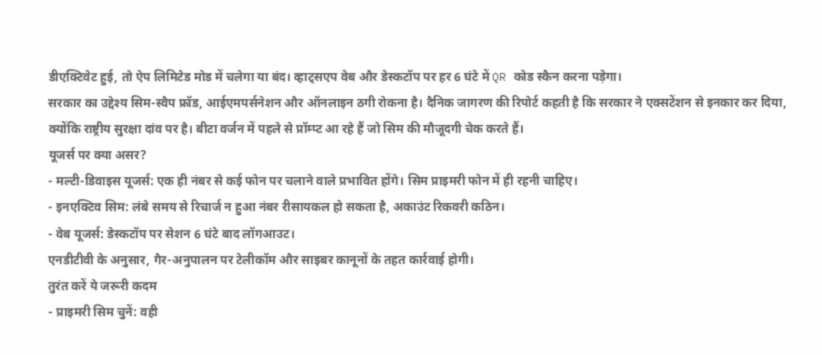डीएक्टिवेट हुई, तो ऐप लिमिटेड मोड में चलेगा या बंद। व्हाट्सएप वेब और डेस्कटॉप पर हर 6 घंटे में QR कोड स्कैन करना पड़ेगा।
सरकार का उद्देश्य सिम-स्वैप फ्रॉड, आईएमपर्सनेशन और ऑनलाइन ठगी रोकना है। दैनिक जागरण की रिपोर्ट कहती है कि सरकार ने एक्सटेंशन से इनकार कर दिया, क्योंकि राष्ट्रीय सुरक्षा दांव पर है। बीटा वर्जन में पहले से प्रॉम्प्ट आ रहे हैं जो सिम की मौजूदगी चेक करते हैं।
यूजर्स पर क्या असर?
- मल्टी-डिवाइस यूजर्स: एक ही नंबर से कई फोन पर चलाने वाले प्रभावित होंगे। सिम प्राइमरी फोन में ही रहनी चाहिए।
- इनएक्टिव सिम: लंबे समय से रिचार्ज न हुआ नंबर रीसायकल हो सकता है, अकाउंट रिकवरी कठिन।
- वेब यूजर्स: डेस्कटॉप पर सेशन 6 घंटे बाद लॉगआउट।
एनडीटीवी के अनुसार, गैर-अनुपालन पर टेलीकॉम और साइबर कानूनों के तहत कार्रवाई होगी।
तुरंत करें ये जरूरी कदम
- प्राइमरी सिम चुनें: वही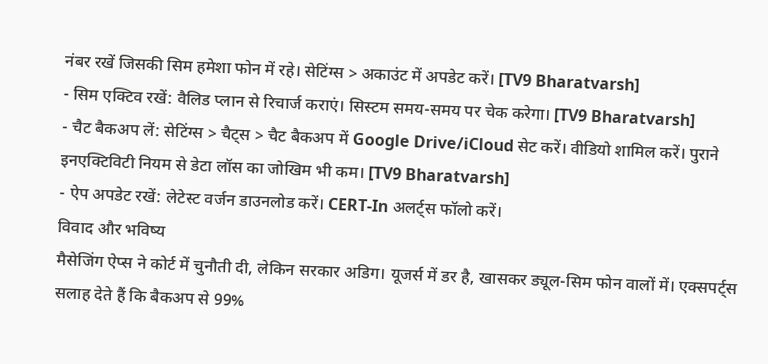नंबर रखें जिसकी सिम हमेशा फोन में रहे। सेटिंग्स > अकाउंट में अपडेट करें। [TV9 Bharatvarsh]
- सिम एक्टिव रखें: वैलिड प्लान से रिचार्ज कराएं। सिस्टम समय-समय पर चेक करेगा। [TV9 Bharatvarsh]
- चैट बैकअप लें: सेटिंग्स > चैट्स > चैट बैकअप में Google Drive/iCloud सेट करें। वीडियो शामिल करें। पुराने इनएक्टिविटी नियम से डेटा लॉस का जोखिम भी कम। [TV9 Bharatvarsh]
- ऐप अपडेट रखें: लेटेस्ट वर्जन डाउनलोड करें। CERT-In अलर्ट्स फॉलो करें।
विवाद और भविष्य
मैसेजिंग ऐप्स ने कोर्ट में चुनौती दी, लेकिन सरकार अडिग। यूजर्स में डर है, खासकर ड्यूल-सिम फोन वालों में। एक्सपर्ट्स सलाह देते हैं कि बैकअप से 99%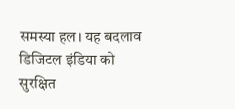समस्या हल। यह बदलाव डिजिटल इंडिया को सुरक्षित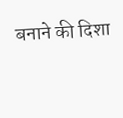बनाने की दिशा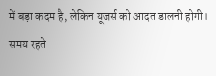में बड़ा कदम है, लेकिन यूजर्स को आदत डालनी होगी। समय रहते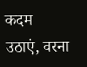कदम उठाएं, वरना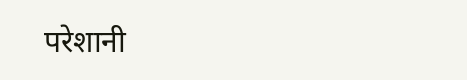परेशानी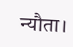न्यौता।